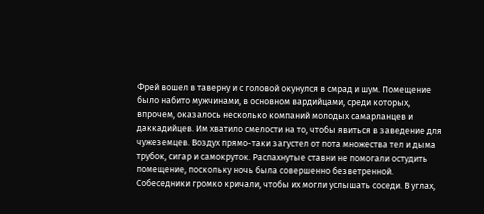Фрей вошел в таверну и с головой окунулся в смрад и шум. Помещение было набито мужчинами, в основном вардийцами, среди которых, впрочем, оказалось несколько компаний молодых самарланцев и даккадийцев. Им хватило смелости на то, чтобы явиться в заведение для чужеземцев. Воздух прямо-таки загустел от пота множества тел и дыма трубок, сигар и самокруток. Распахнутые ставни не помогали остудить помещение, поскольку ночь была совершенно безветренной. Собеседники громко кричали, чтобы их могли услышать соседи. В углах,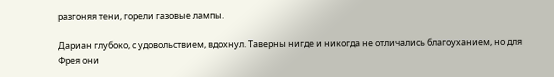разгоняя тени, горели газовые лампы.

Дариан глубоко, с удовольствием, вдохнул. Таверны нигде и никогда не отличались благоуханием, но для Фрея они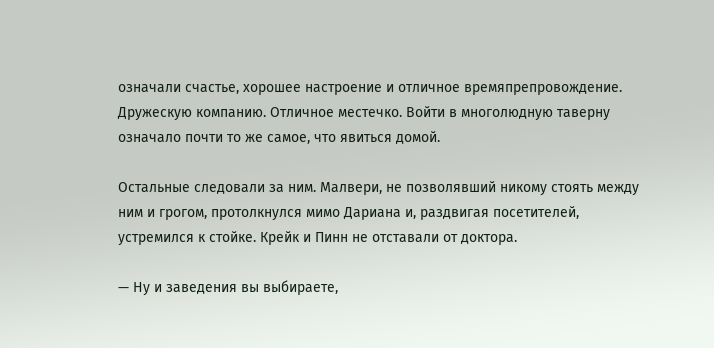означали счастье, хорошее настроение и отличное времяпрепровождение. Дружескую компанию. Отличное местечко. Войти в многолюдную таверну означало почти то же самое, что явиться домой.

Остальные следовали за ним. Малвери, не позволявший никому стоять между ним и грогом, протолкнулся мимо Дариана и, раздвигая посетителей, устремился к стойке. Крейк и Пинн не отставали от доктора.

— Ну и заведения вы выбираете,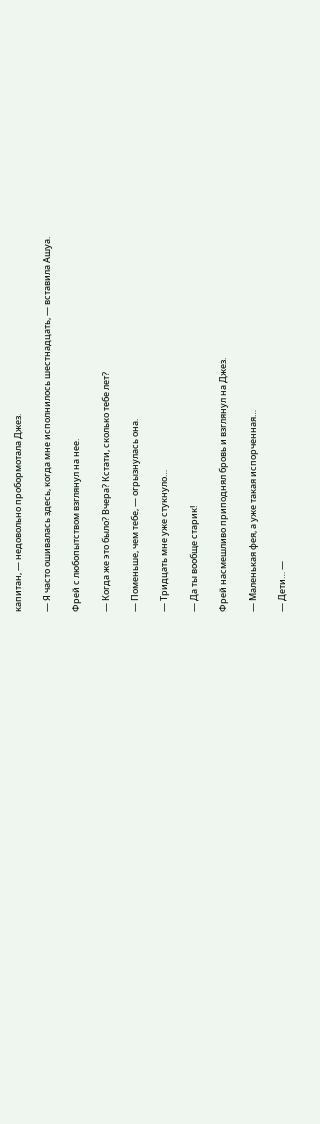капитан, — недовольно пробормотала Джез.

— Я часто ошивалась здесь, когда мне исполнилось шестнадцать, — вставила Ашуа.

Фрей с любопытством взглянул на нее.

— Когда же это было? Вчера? Кстати, сколько тебе лет?

— Поменьше, чем тебе, — огрызнулась она.

— Тридцать мне уже стукнуло…

— Да ты вообще старик!

Фрей насмешливо приподнял бровь и взглянул на Джез.

— Маленькая фея, а уже такая испорченная…

— Дети… —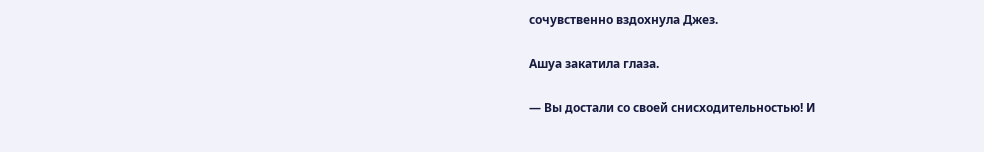сочувственно вздохнула Джез.

Ашуа закатила глаза.

— Вы достали со своей снисходительностью! И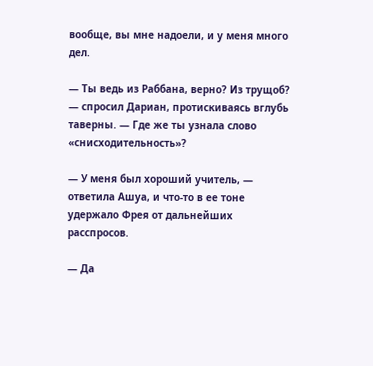вообще, вы мне надоели, и у меня много дел.

— Ты ведь из Раббана, верно? Из трущоб? — спросил Дариан, протискиваясь вглубь таверны. — Где же ты узнала слово «снисходительность»?

— У меня был хороший учитель, — ответила Ашуа, и что-то в ее тоне удержало Фрея от дальнейших расспросов.

— Да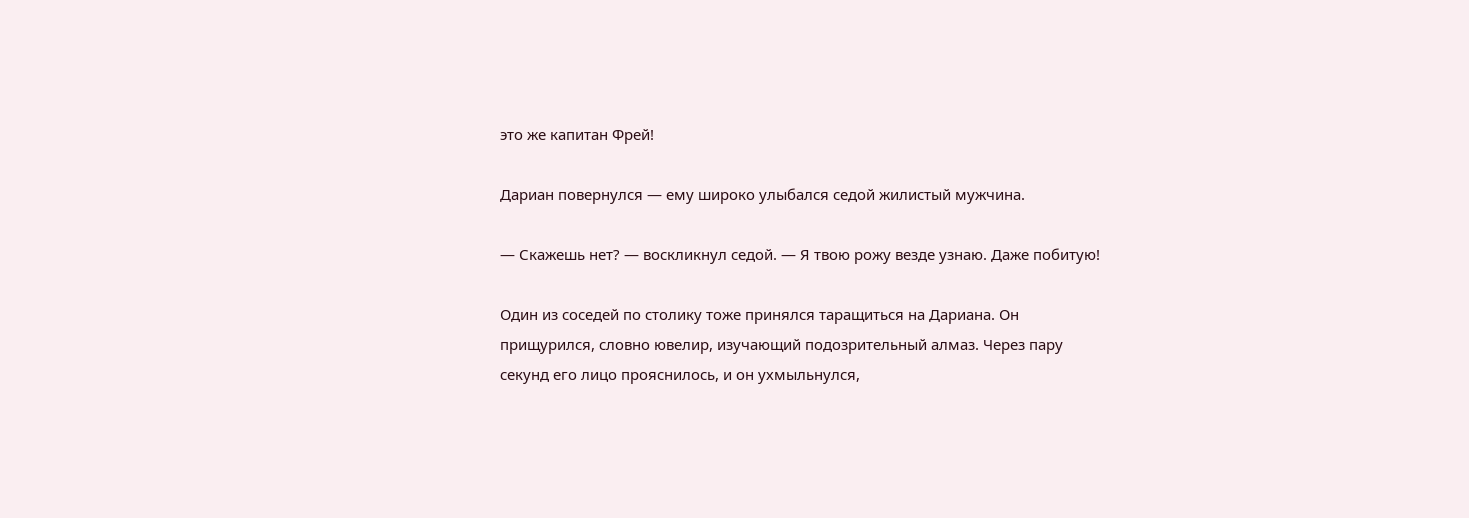это же капитан Фрей!

Дариан повернулся — ему широко улыбался седой жилистый мужчина.

— Скажешь нет? — воскликнул седой. — Я твою рожу везде узнаю. Даже побитую!

Один из соседей по столику тоже принялся таращиться на Дариана. Он прищурился, словно ювелир, изучающий подозрительный алмаз. Через пару секунд его лицо прояснилось, и он ухмыльнулся,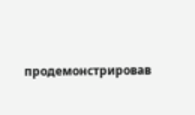продемонстрировав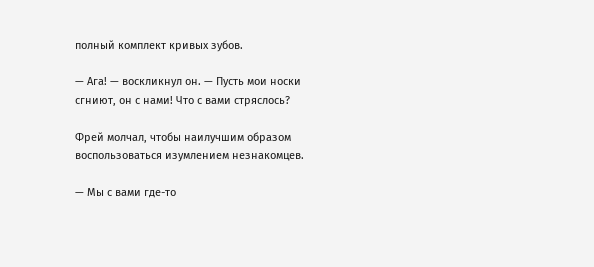полный комплект кривых зубов.

— Ага! — воскликнул он. — Пусть мои носки сгниют, он с нами! Что с вами стряслось?

Фрей молчал, чтобы наилучшим образом воспользоваться изумлением незнакомцев.

— Мы с вами где-то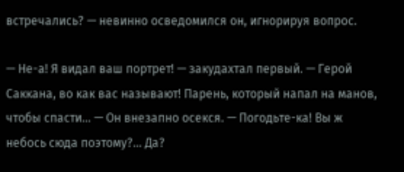встречались? — невинно осведомился он, игнорируя вопрос.

— Не-а! Я видал ваш портрет! — закудахтал первый. — Герой Саккана, во как вас называют! Парень, который напал на манов, чтобы спасти… — Он внезапно осекся. — Погодьте-ка! Вы ж небось сюда поэтому?… Да?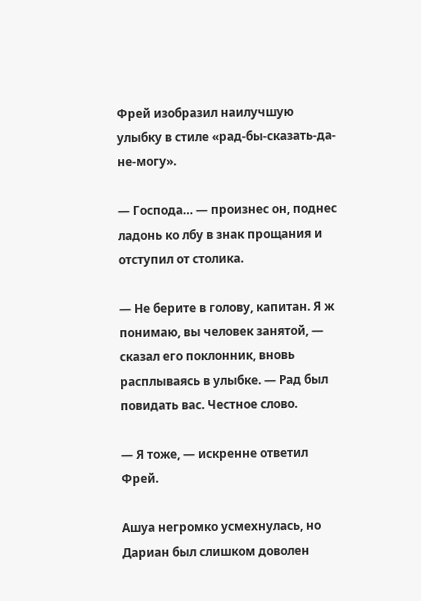Фрей изобразил наилучшую улыбку в стиле «рад-бы-сказать-да-не-могу».

— Господа… — произнес он, поднес ладонь ко лбу в знак прощания и отступил от столика.

— Не берите в голову, капитан. Я ж понимаю, вы человек занятой, — сказал его поклонник, вновь расплываясь в улыбке. — Рад был повидать вас. Честное слово.

— Я тоже, — искренне ответил Фрей.

Ашуа негромко усмехнулась, но Дариан был слишком доволен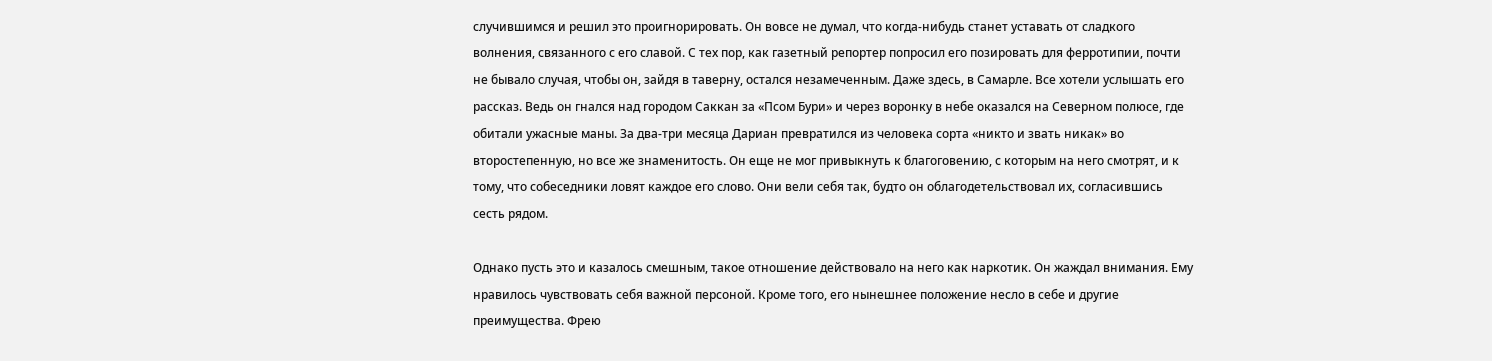случившимся и решил это проигнорировать. Он вовсе не думал, что когда-нибудь станет уставать от сладкого волнения, связанного с его славой. С тех пор, как газетный репортер попросил его позировать для ферротипии, почти не бывало случая, чтобы он, зайдя в таверну, остался незамеченным. Даже здесь, в Самарле. Все хотели услышать его рассказ. Ведь он гнался над городом Саккан за «Псом Бури» и через воронку в небе оказался на Северном полюсе, где обитали ужасные маны. За два-три месяца Дариан превратился из человека сорта «никто и звать никак» во второстепенную, но все же знаменитость. Он еще не мог привыкнуть к благоговению, с которым на него смотрят, и к тому, что собеседники ловят каждое его слово. Они вели себя так, будто он облагодетельствовал их, согласившись сесть рядом.

Однако пусть это и казалось смешным, такое отношение действовало на него как наркотик. Он жаждал внимания. Ему нравилось чувствовать себя важной персоной. Кроме того, его нынешнее положение несло в себе и другие преимущества. Фрею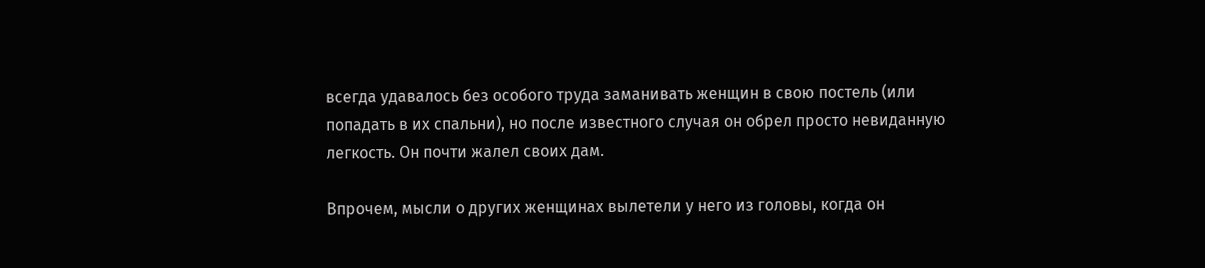всегда удавалось без особого труда заманивать женщин в свою постель (или попадать в их спальни), но после известного случая он обрел просто невиданную легкость. Он почти жалел своих дам.

Впрочем, мысли о других женщинах вылетели у него из головы, когда он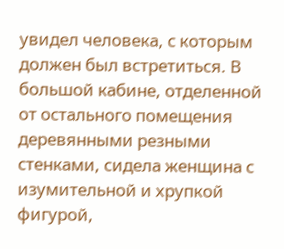увидел человека, с которым должен был встретиться. В большой кабине, отделенной от остального помещения деревянными резными стенками, сидела женщина с изумительной и хрупкой фигурой,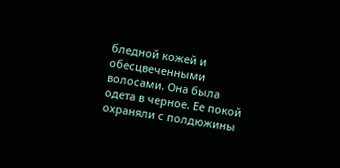бледной кожей и обесцвеченными волосами. Она была одета в черное. Ее покой охраняли с полдюжины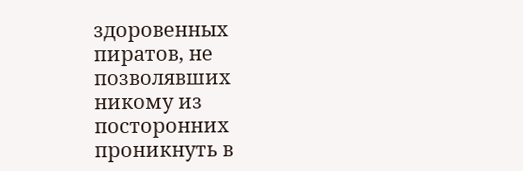здоровенных пиратов, не позволявших никому из посторонних проникнуть в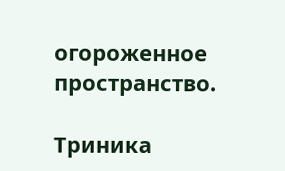огороженное пространство.

Триника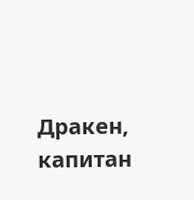Дракен, капитан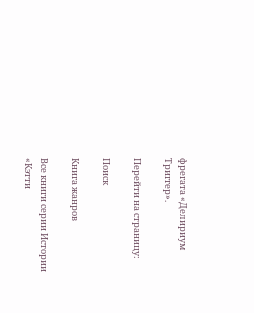фрегата «Делириум Триггер».

Перейти на страницу:

Поиск

Книга жанров

Все книги серии Истории «Кэтти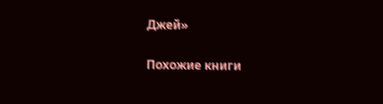Джей»

Похожие книги